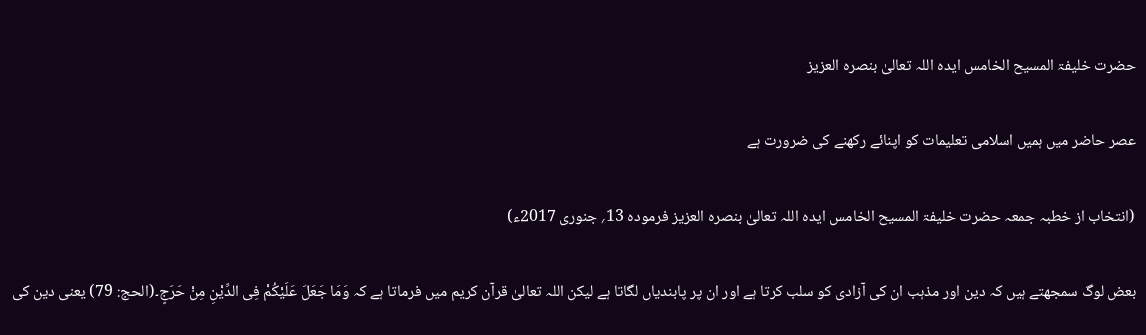حضرت خلیفۃ المسیح الخامس ایدہ اللہ تعالیٰ بنصرہ العزیز

عصر حاضر میں ہمیں اسلامی تعلیمات کو اپنائے رکھنے کی ضرورت ہے

(انتخاب از خطبہ جمعہ حضرت خلیفۃ المسیح الخامس ایدہ اللہ تعالیٰ بنصرہ العزیز فرمودہ 13؍ جنوری 2017ء)

بعض لوگ سمجھتے ہیں کہ دین اور مذہب ان کی آزادی کو سلب کرتا ہے اور ان پر پابندیاں لگاتا ہے لیکن اللہ تعالیٰ قرآن کریم میں فرماتا ہے کہ وَمَا جَعَلَ عَلَیْکُمْ فِی الدِّیْنِ مِنْ حَرَجٍ۔(الحج: 79) یعنی دین کی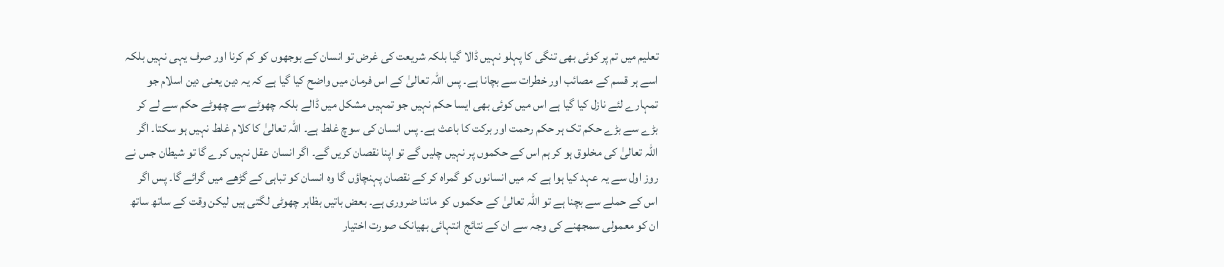تعلیم میں تم پر کوئی بھی تنگی کا پہلو نہیں ڈالا گیا بلکہ شریعت کی غرض تو انسان کے بوجھوں کو کم کرنا اور صرف یہی نہیں بلکہ اسے ہر قسم کے مصائب اور خطرات سے بچانا ہے۔ پس اللہ تعالیٰ کے اس فرمان میں واضح کیا گیا ہے کہ یہ دین یعنی دین اسلام جو تمہارے لئے نازل کیا گیا ہے اس میں کوئی بھی ایسا حکم نہیں جو تمہیں مشکل میں ڈالے بلکہ چھوٹے سے چھوٹے حکم سے لے کر بڑے سے بڑے حکم تک ہر حکم رحمت اور برکت کا باعث ہے۔ پس انسان کی سوچ غلط ہے۔ اللہ تعالیٰ کا کلام غلط نہیں ہو سکتا۔ اگر اللہ تعالیٰ کی مخلوق ہو کر ہم اس کے حکموں پر نہیں چلیں گے تو اپنا نقصان کریں گے۔ اگر انسان عقل نہیں کرے گا تو شیطان جس نے روز اول سے یہ عہد کیا ہوا ہے کہ میں انسانوں کو گمراہ کر کے نقصان پہنچاؤں گا وہ انسان کو تباہی کے گڑھے میں گرائے گا۔ پس اگر اس کے حملے سے بچنا ہے تو اللہ تعالیٰ کے حکموں کو ماننا ضروری ہے۔ بعض باتیں بظاہر چھوٹی لگتی ہیں لیکن وقت کے ساتھ ساتھ ان کو معمولی سمجھنے کی وجہ سے ان کے نتائج انتہائی بھیانک صورت اختیار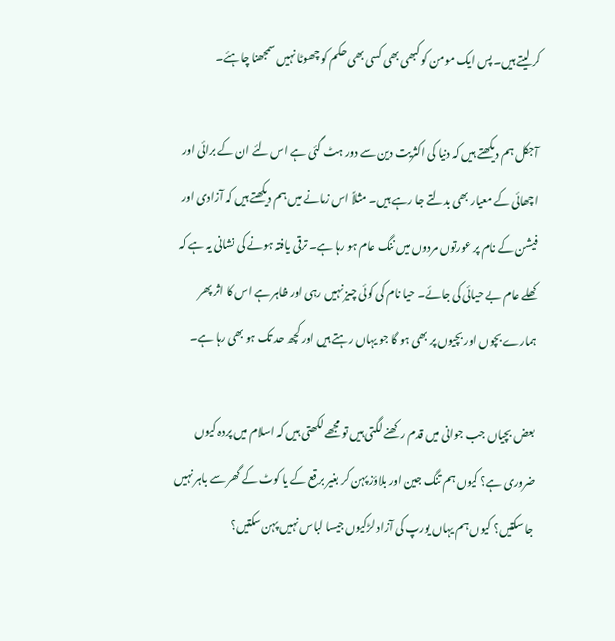کر لیتے ہیں۔ پس ایک مومن کو کبھی بھی کسی بھی حکم کو چھوٹا نہیں سمجھنا چاہئے۔

آجکل ہم دیکھتے ہیں کہ دنیا کی اکثریت دین سے دور ہٹ گئی ہے اس لئے ان کے برائی اور اچھائی کے معیار بھی بدلتے جا رہے ہیں۔ مثلاً اس زمانے میں ہم دیکھتے ہیں کہ آزادی اور فیشن کے نام پر عورتوں مردوں میں ننگ عام ہو رہا ہے۔ ترقی یافتہ ہونے کی نشانی یہ ہے کہ کھلے عام بے حیائی کی جائے۔ حیا نام کی کوئی چیز نہیں رہی اور ظاہر ہے اس کا اثر پھر ہمارے بچوں اور بچیوں پر بھی ہو گا جو یہاں رہتے ہیں اور کچھ حد تک ہو بھی رہا ہے۔

بعض بچیاں جب جوانی میں قدم رکھنے لگتی ہیں تو مجھے لکھتی ہیں کہ اسلام میں پردہ کیوں ضروری ہے؟ کیوں ہم تنگ جین اور بلاؤز پہن کر بغیر برقع کے یا کوٹ کے گھر سے باہر نہیں جا سکتیں؟ کیوں ہم یہاں یورپ کی آزاد لڑکیوں جیسا لباس نہیں پہن سکتیں؟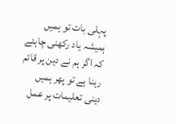پہلی بات تو ہمیں ہمیشہ یاد رکھنی چاہئے کہ اگر ہم نے دین پر قائم رہنا ہے تو پھر ہمیں دینی تعلیمات پر عمل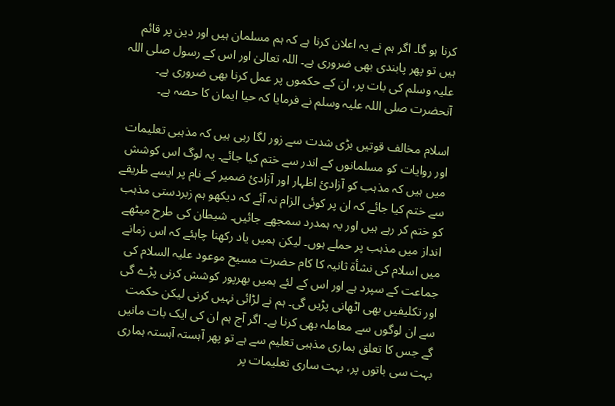کرنا ہو گا۔ اگر ہم نے یہ اعلان کرنا ہے کہ ہم مسلمان ہیں اور دین پر قائم ہیں تو پھر پابندی بھی ضروری ہے۔ اللہ تعالیٰ اور اس کے رسول صلی اللہ علیہ وسلم کی بات پر، ان کے حکموں پر عمل کرنا بھی ضروری ہے۔ آنحضرت صلی اللہ علیہ وسلم نے فرمایا کہ حیا ایمان کا حصہ ہے۔

اسلام مخالف قوتیں بڑی شدت سے زور لگا رہی ہیں کہ مذہبی تعلیمات اور روایات کو مسلمانوں کے اندر سے ختم کیا جائے۔ یہ لوگ اس کوشش میں ہیں کہ مذہب کو آزادیٔ اظہار اور آزادیٔ ضمیر کے نام پر ایسے طریقے سے ختم کیا جائے کہ ان پر کوئی الزام نہ آئے کہ دیکھو ہم زبردستی مذہب کو ختم کر رہے ہیں اور یہ ہمدرد سمجھے جائیں۔ شیطان کی طرح میٹھے انداز میں مذہب پر حملے ہوں۔ لیکن ہمیں یاد رکھنا چاہئے کہ اس زمانے میں اسلام کی نشأۃ ثانیہ کا کام حضرت مسیح موعود علیہ السلام کی جماعت کے سپرد ہے اور اس کے لئے ہمیں بھرپور کوشش کرنی پڑے گی اور تکلیفیں بھی اٹھانی پڑیں گی۔ ہم نے لڑائی نہیں کرنی لیکن حکمت سے ان لوگوں سے معاملہ بھی کرنا ہے۔ اگر آج ہم ان کی ایک بات مانیں گے جس کا تعلق ہماری مذہبی تعلیم سے ہے تو پھر آہستہ آہستہ ہماری بہت سی باتوں پر، بہت ساری تعلیمات پر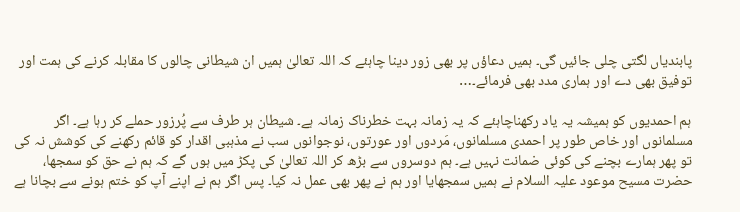پابندیاں لگتی چلی جائیں گی۔ ہمیں دعاؤں پر بھی زور دینا چاہئے کہ اللہ تعالیٰ ہمیں ان شیطانی چالوں کا مقابلہ کرنے کی ہمت اور توفیق بھی دے اور ہماری مدد بھی فرمائے۔…

ہم احمدیوں کو ہمیشہ یہ یاد رکھناچاہئے کہ یہ زمانہ بہت خطرناک زمانہ ہے۔ شیطان ہر طرف سے پُرزور حملے کر رہا ہے۔ اگر مسلمانوں اور خاص طور پر احمدی مسلمانوں، مَردوں اور عورتوں، نوجوانوں سب نے مذہبی اقدار کو قائم رکھنے کی کوشش نہ کی تو پھر ہمارے بچنے کی کوئی ضمانت نہیں ہے۔ ہم دوسروں سے بڑھ کر اللہ تعالیٰ کی پکڑ میں ہوں گے کہ ہم نے حق کو سمجھا، حضرت مسیح موعود علیہ السلام نے ہمیں سمجھایا اور ہم نے پھر بھی عمل نہ کیا۔ پس اگر ہم نے اپنے آپ کو ختم ہونے سے بچانا ہے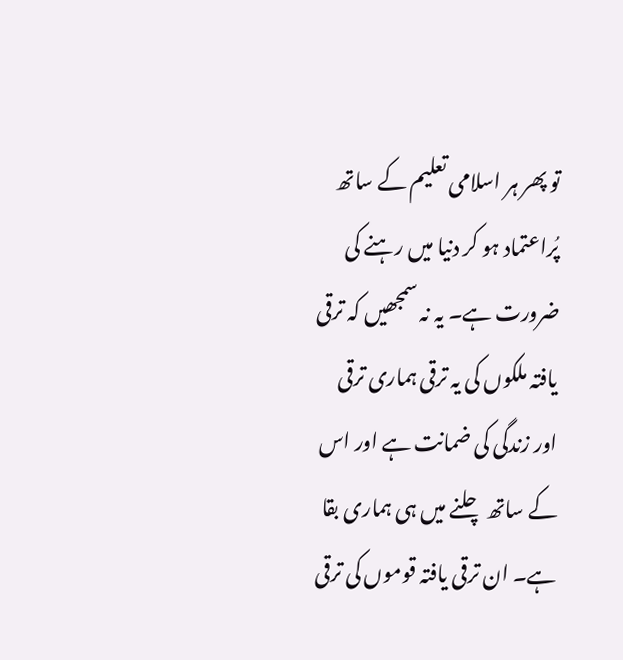تو پھر ہر اسلامی تعلیم کے ساتھ پُراعتماد ہو کر دنیا میں رہنے کی ضرورت ہے۔ یہ نہ سمجھیں کہ ترقی یافتہ ملکوں کی یہ ترقی ہماری ترقی اور زندگی کی ضمانت ہے اور اس کے ساتھ چلنے میں ہی ہماری بقا ہے۔ ان ترقی یافتہ قوموں کی ترقی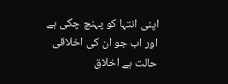اپنی انتہا کو پہنچ چکی ہے اور اب جو ان کی اخلاقی حالت ہے اخلاق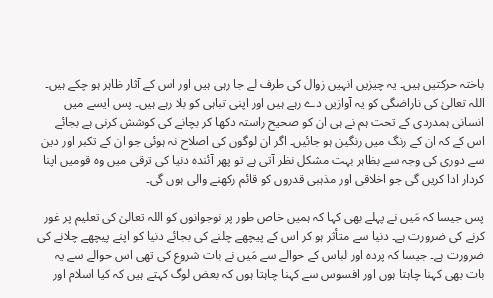باختہ حرکتیں ہیں۔ یہ چیزیں انہیں زوال کی طرف لے جا رہی ہیں اور اس کے آثار ظاہر ہو چکے ہیں۔ اللہ تعالیٰ کی ناراضگی کو یہ آوازیں دے رہے ہیں اور اپنی تباہی کو بلا رہے ہیں۔ پس ایسے میں انسانی ہمدردی کے تحت ہم نے ہی ان کو صحیح راستہ دکھا کر بچانے کی کوشش کرنی ہے بجائے اس کے کہ ان کے رنگ میں رنگین ہو جائیں۔ اگر ان لوگوں کی اصلاح نہ ہوئی جو ان کے تکبر اور دین سے دوری کی وجہ سے بظاہر بہت مشکل نظر آتی ہے تو پھر آئندہ دنیا کی ترقی میں وہ قومیں اپنا کردار ادا کریں گی جو اخلاقی اور مذہبی قدروں کو قائم رکھنے والی ہوں گی۔

پس جیسا کہ مَیں نے پہلے بھی کہا کہ ہمیں خاص طور پر نوجوانوں کو اللہ تعالیٰ کی تعلیم پر غور کرنے کی ضرورت ہے۔ دنیا سے متأثر ہو کر اس کے پیچھے چلنے کی بجائے دنیا کو اپنے پیچھے چلانے کی ضرورت ہے۔ جیسا کہ پردہ اور لباس کے حوالے سے مَیں نے بات شروع کی تھی اس حوالے سے یہ بات بھی کہنا چاہتا ہوں اور افسوس سے کہنا چاہتا ہوں کہ بعض لوگ کہتے ہیں کہ کیا اسلام اور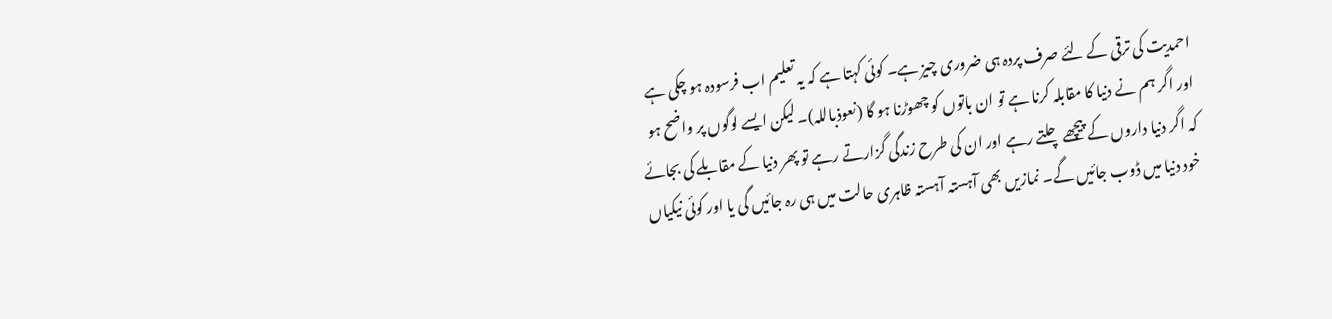احمدیت کی ترقی کے لئے صرف پردہ ہی ضروری چیز ہے۔ کوئی کہتا ہے کہ یہ تعلیم اب فرسودہ ہو چکی ہے اور اگر ہم نے دنیا کا مقابلہ کرنا ہے تو ان باتوں کو چھوڑنا ہو گا (نعوذباللہ)۔ لیکن ایسے لوگوں پر واضح ہو کہ اگر دنیا داروں کے پیچھے چلتے رہے اور ان کی طرح زندگی گزارتے رہے تو پھر دنیا کے مقابلے کی بجائے خود دنیا میں ڈوب جائیں گے۔ نمازیں بھی آہستہ آہستہ ظاہری حالت میں ہی رہ جائیں گی یا اور کوئی نیکیاں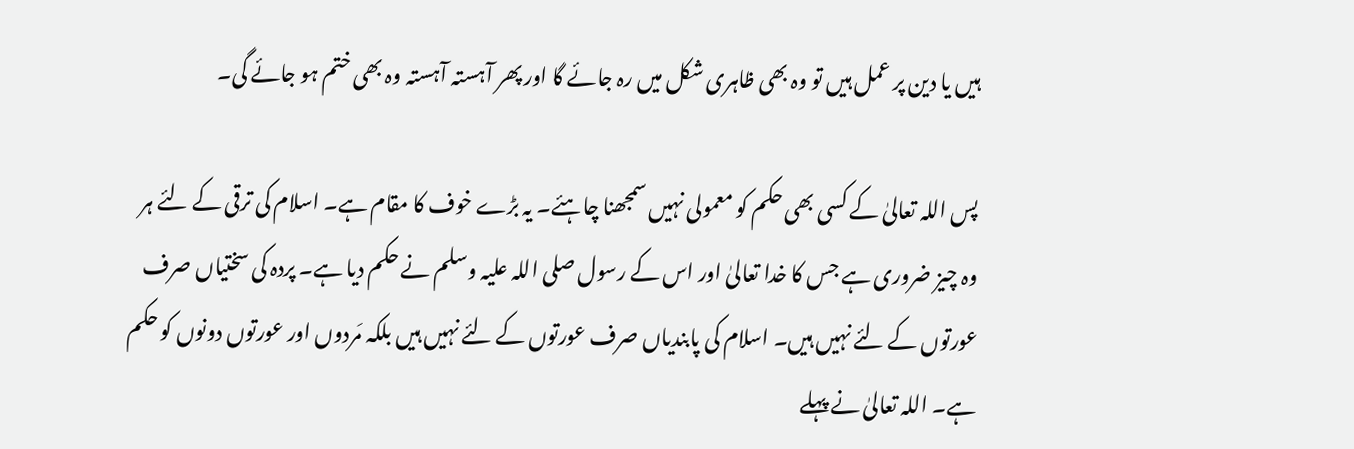ہیں یا دین پر عمل ہیں تو وہ بھی ظاہری شکل میں رہ جائے گا اور پھر آہستہ آہستہ وہ بھی ختم ہو جائے گی۔

پس اللہ تعالیٰ کے کسی بھی حکم کو معمولی نہیں سمجھنا چاہئے۔ یہ بڑے خوف کا مقام ہے۔ اسلام کی ترقی کے لئے ہر وہ چیز ضروری ہے جس کا خدا تعالیٰ اور اس کے رسول صلی اللہ علیہ وسلم نے حکم دیا ہے۔ پردہ کی سختیاں صرف عورتوں کے لئے نہیں ہیں۔ اسلام کی پابندیاں صرف عورتوں کے لئے نہیں ہیں بلکہ مَردوں اور عورتوں دونوں کو حکم ہے۔ اللہ تعالیٰ نے پہلے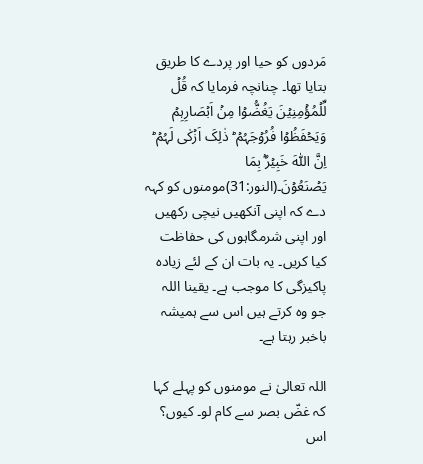مَردوں کو حیا اور پردے کا طریق بتایا تھا۔ چنانچہ فرمایا کہ قُلۡ لِّلۡمُؤۡمِنِیۡنَ یَغُضُّوۡا مِنۡ اَبۡصَارِہِمۡ وَیَحۡفَظُوۡا فُرُوۡجَہُمۡ ؕ ذٰلِکَ اَزۡکٰی لَہُمۡ ؕ اِنَّ اللّٰہَ خَبِیۡرٌۢ بِمَا یَصۡنَعُوۡنَ۔(النور:31)مومنوں کو کہہ دے کہ اپنی آنکھیں نیچی رکھیں اور اپنی شرمگاہوں کی حفاظت کیا کریں۔ یہ بات ان کے لئے زیادہ پاکیزگی کا موجب ہے۔ یقینا اللہ جو وہ کرتے ہیں اس سے ہمیشہ باخبر رہتا ہے۔

اللہ تعالیٰ نے مومنوں کو پہلے کہا کہ غضّ بصر سے کام لو۔ کیوں؟ اس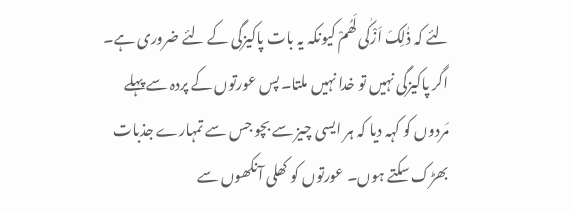لئے کہ ذٰلِکَ اَزْکٰی لَھُمْ کیونکہ یہ بات پاکیزگی کے لئے ضروری ہے۔ اگر پاکیزگی نہیں تو خدا نہیں ملتا۔ پس عورتوں کے پردہ سے پہلے مَردوں کو کہہ دیا کہ ہر ایسی چیز سے بچو جس سے تمہارے جذبات بھڑک سکتے ہوں۔ عورتوں کو کھلی آنکھوں سے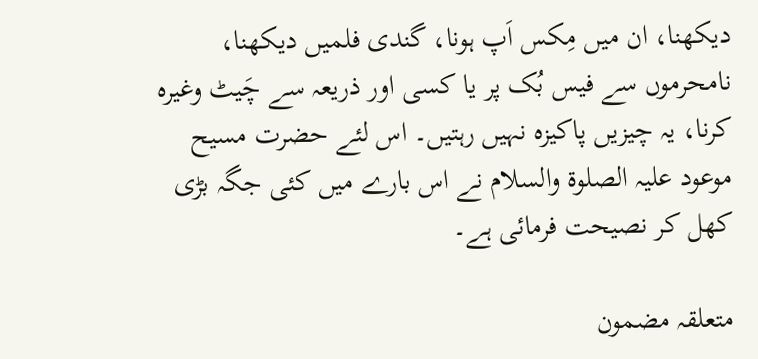دیکھنا، ان میں مِکس اَپ ہونا، گندی فلمیں دیکھنا، نامحرموں سے فیس بُک پر یا کسی اور ذریعہ سے چَیٹ وغیرہ کرنا، یہ چیزیں پاکیزہ نہیں رہتیں۔ اس لئے حضرت مسیح موعود علیہ الصلوۃ والسلام نے اس بارے میں کئی جگہ بڑی کھل کر نصیحت فرمائی ہے۔

متعلقہ مضمون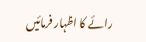رائے کا اظہار فرمائیں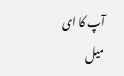آپ کا ای میل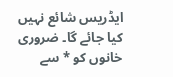ایڈریس شائع نہیں کیا جائے گا۔ ضروری خانوں کو * سے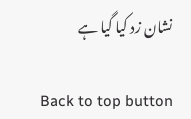نشان زد کیا گیا ہے

Back to top button